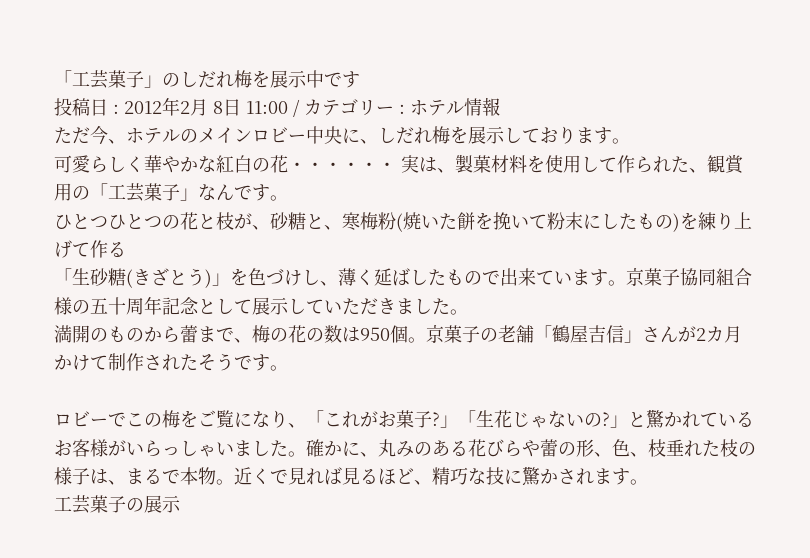「工芸菓子」のしだれ梅を展示中です
投稿日 : 2012年2月 8日 11:00 / カテゴリー : ホテル情報
ただ今、ホテルのメインロビー中央に、しだれ梅を展示しております。
可愛らしく華やかな紅白の花・・・・・・ 実は、製菓材料を使用して作られた、観賞用の「工芸菓子」なんです。
ひとつひとつの花と枝が、砂糖と、寒梅粉(焼いた餅を挽いて粉末にしたもの)を練り上げて作る
「生砂糖(きざとう)」を色づけし、薄く延ばしたもので出来ています。京菓子協同組合様の五十周年記念として展示していただきました。
満開のものから蕾まで、梅の花の数は950個。京菓子の老舗「鶴屋吉信」さんが2カ月かけて制作されたそうです。

ロビーでこの梅をご覧になり、「これがお菓子?」「生花じゃないの?」と驚かれているお客様がいらっしゃいました。確かに、丸みのある花びらや蕾の形、色、枝垂れた枝の様子は、まるで本物。近くで見れば見るほど、精巧な技に驚かされます。
工芸菓子の展示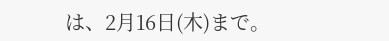は、2月16日(木)まで。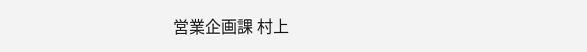営業企画課 村上